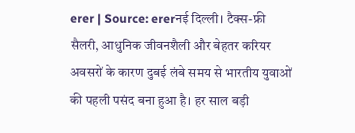erer | Source: ererनई दिल्ली। टैक्स-फ्री सैलरी, आधुनिक जीवनशैली और बेहतर करियर अवसरों के कारण दुबई लंबे समय से भारतीय युवाओं की पहली पसंद बना हुआ है। हर साल बड़ी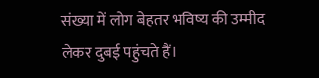संख्या में लोग बेहतर भविष्य की उम्मीद लेकर दुबई पहुंचते हैं।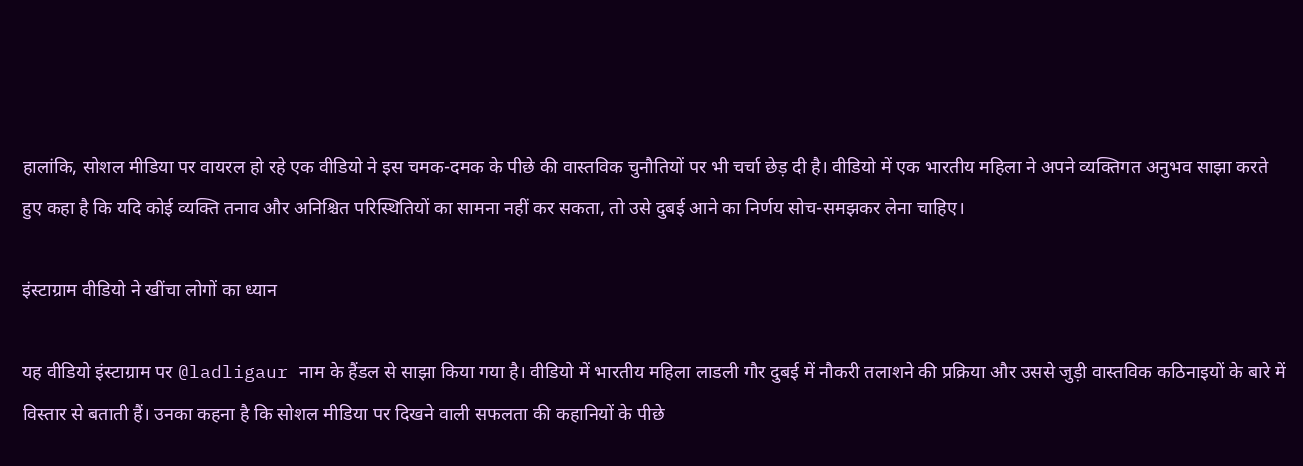हालांकि, सोशल मीडिया पर वायरल हो रहे एक वीडियो ने इस चमक-दमक के पीछे की वास्तविक चुनौतियों पर भी चर्चा छेड़ दी है। वीडियो में एक भारतीय महिला ने अपने व्यक्तिगत अनुभव साझा करते हुए कहा है कि यदि कोई व्यक्ति तनाव और अनिश्चित परिस्थितियों का सामना नहीं कर सकता, तो उसे दुबई आने का निर्णय सोच-समझकर लेना चाहिए।

इंस्टाग्राम वीडियो ने खींचा लोगों का ध्यान

यह वीडियो इंस्टाग्राम पर @ladligaur नाम के हैंडल से साझा किया गया है। वीडियो में भारतीय महिला लाडली गौर दुबई में नौकरी तलाशने की प्रक्रिया और उससे जुड़ी वास्तविक कठिनाइयों के बारे में विस्तार से बताती हैं। उनका कहना है कि सोशल मीडिया पर दिखने वाली सफलता की कहानियों के पीछे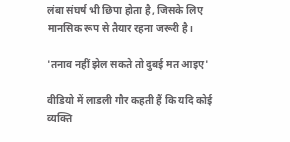लंबा संघर्ष भी छिपा होता है, जिसके लिए मानसिक रूप से तैयार रहना जरूरी है।

'तनाव नहीं झेल सकते तो दुबई मत आइए'

वीडियो में लाडली गौर कहती हैं कि यदि कोई व्यक्ति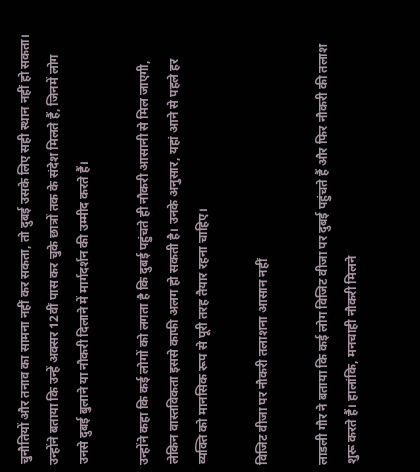चुनौतियों और तनाव का सामना नहीं कर सकता, तो दुबई उसके लिए सही स्थान नहीं हो सकता। उन्होंने बताया कि उन्हें अक्सर 12वीं पास कर चुके छात्रों तक के संदेश मिलते हैं, जिनमें लोग उनसे दुबई बुलाने या नौकरी दिलाने में मार्गदर्शन की उम्मीद करते हैं।

उन्होंने कहा कि कई लोगों को लगता है कि दुबई पहुंचते ही नौकरी आसानी से मिल जाएगी, लेकिन वास्तविकता इससे काफी अलग हो सकती है। उनके अनुसार, यहां आने से पहले हर व्यक्ति को मानसिक रूप से पूरी तरह तैयार रहना चाहिए।

विजिट वीजा पर नौकरी तलाशना आसान नहीं

लाडली गौर ने बताया कि कई लोग विजिट वीजा पर दुबई पहुंचते हैं और फिर नौकरी की तलाश शुरू करते हैं। हालांकि, मनचाही नौकरी मिलने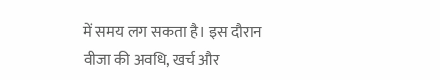में समय लग सकता है। इस दौरान वीजा की अवधि, खर्च और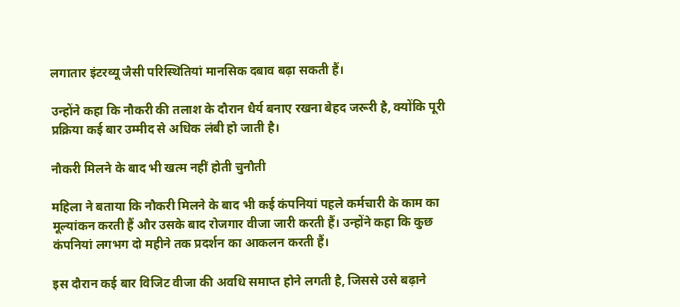लगातार इंटरव्यू जैसी परिस्थितियां मानसिक दबाव बढ़ा सकती हैं।

उन्होंने कहा कि नौकरी की तलाश के दौरान धैर्य बनाए रखना बेहद जरूरी है, क्योंकि पूरी प्रक्रिया कई बार उम्मीद से अधिक लंबी हो जाती है।

नौकरी मिलने के बाद भी खत्म नहीं होती चुनौती

महिला ने बताया कि नौकरी मिलने के बाद भी कई कंपनियां पहले कर्मचारी के काम का मूल्यांकन करती हैं और उसके बाद रोजगार वीजा जारी करती हैं। उन्होंने कहा कि कुछ कंपनियां लगभग दो महीने तक प्रदर्शन का आकलन करती हैं।

इस दौरान कई बार विजिट वीजा की अवधि समाप्त होने लगती है, जिससे उसे बढ़ाने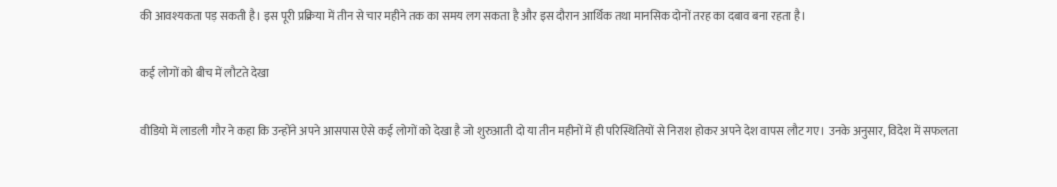की आवश्यकता पड़ सकती है। इस पूरी प्रक्रिया में तीन से चार महीने तक का समय लग सकता है और इस दौरान आर्थिक तथा मानसिक दोनों तरह का दबाव बना रहता है।

कई लोगों को बीच में लौटते देखा

वीडियो में लाडली गौर ने कहा कि उन्होंने अपने आसपास ऐसे कई लोगों को देखा है जो शुरुआती दो या तीन महीनों में ही परिस्थितियों से निराश होकर अपने देश वापस लौट गए। उनके अनुसार, विदेश में सफलता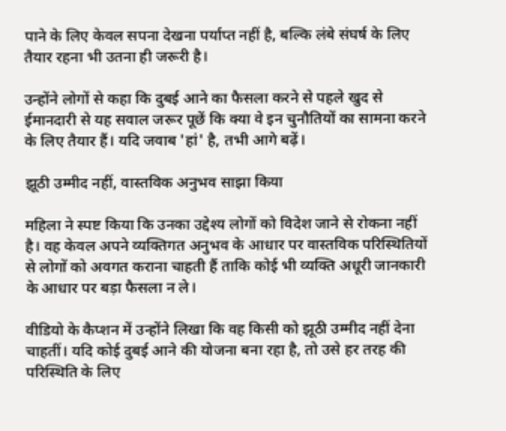पाने के लिए केवल सपना देखना पर्याप्त नहीं है, बल्कि लंबे संघर्ष के लिए तैयार रहना भी उतना ही जरूरी है।

उन्होंने लोगों से कहा कि दुबई आने का फैसला करने से पहले खुद से ईमानदारी से यह सवाल जरूर पूछें कि क्या वे इन चुनौतियों का सामना करने के लिए तैयार हैं। यदि जवाब 'हां' है, तभी आगे बढ़ें।

झूठी उम्मीद नहीं, वास्तविक अनुभव साझा किया

महिला ने स्पष्ट किया कि उनका उद्देश्य लोगों को विदेश जाने से रोकना नहीं है। वह केवल अपने व्यक्तिगत अनुभव के आधार पर वास्तविक परिस्थितियों से लोगों को अवगत कराना चाहती हैं ताकि कोई भी व्यक्ति अधूरी जानकारी के आधार पर बड़ा फैसला न ले।

वीडियो के कैप्शन में उन्होंने लिखा कि वह किसी को झूठी उम्मीद नहीं देना चाहतीं। यदि कोई दुबई आने की योजना बना रहा है, तो उसे हर तरह की परिस्थिति के लिए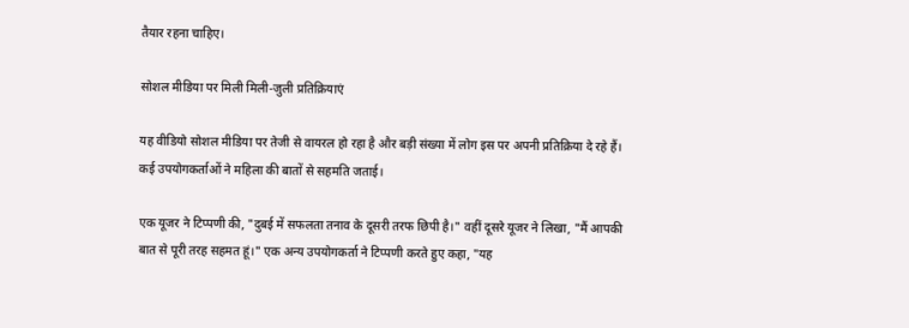तैयार रहना चाहिए।

सोशल मीडिया पर मिली मिली-जुली प्रतिक्रियाएं

यह वीडियो सोशल मीडिया पर तेजी से वायरल हो रहा है और बड़ी संख्या में लोग इस पर अपनी प्रतिक्रिया दे रहे हैं। कई उपयोगकर्ताओं ने महिला की बातों से सहमति जताई।

एक यूजर ने टिप्पणी की, "दुबई में सफलता तनाव के दूसरी तरफ छिपी है।" वहीं दूसरे यूजर ने लिखा, "मैं आपकी बात से पूरी तरह सहमत हूं।" एक अन्य उपयोगकर्ता ने टिप्पणी करते हुए कहा, "यह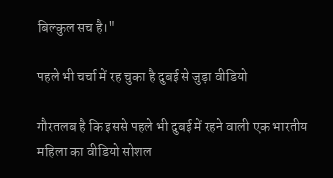बिल्कुल सच है।"

पहले भी चर्चा में रह चुका है दुबई से जुड़ा वीडियो

गौरतलब है कि इससे पहले भी दुबई में रहने वाली एक भारतीय महिला का वीडियो सोशल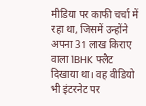मीडिया पर काफी चर्चा में रहा था, जिसमें उन्होंने अपना 31 लाख किराए वाला 1BHK फ्लैट दिखाया था। वह वीडियो भी इंटरनेट पर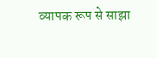व्यापक रूप से साझा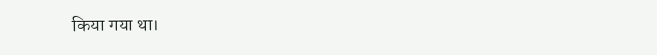किया गया था।